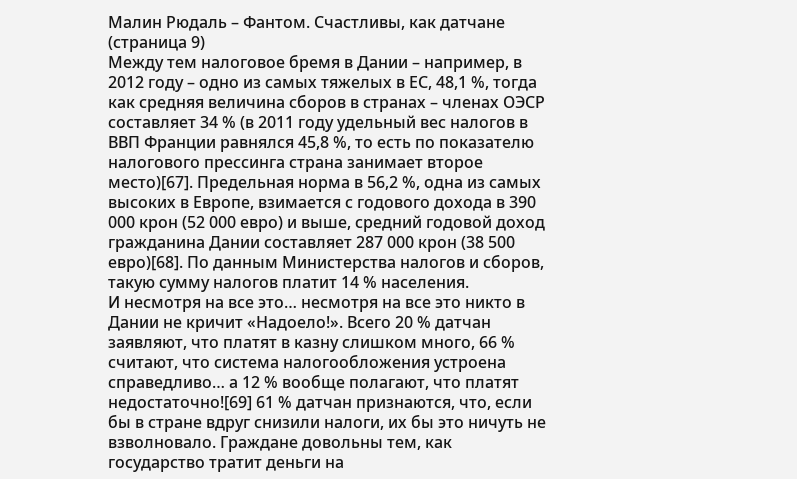Малин Рюдаль – Фантом. Счастливы, как датчане (страница 9)
Между тем налоговое бремя в Дании – например, в 2012 году – одно из самых тяжелых в ЕС, 48,1 %, тогда как средняя величина сборов в странах – членах ОЭСР составляет 34 % (в 2011 году удельный вес налогов в ВВП Франции равнялся 45,8 %, то есть по показателю налогового прессинга страна занимает второе место)[67]. Предельная норма в 56,2 %, одна из самых высоких в Европе, взимается с годового дохода в 390 000 крон (52 000 евро) и выше, средний годовой доход гражданина Дании составляет 287 000 крон (38 500 евро)[68]. По данным Министерства налогов и сборов, такую сумму налогов платит 14 % населения.
И несмотря на все это… несмотря на все это никто в Дании не кричит «Надоело!». Всего 20 % датчан заявляют, что платят в казну слишком много, 66 % считают, что система налогообложения устроена справедливо… а 12 % вообще полагают, что платят недостаточно![69] 61 % датчан признаются, что, если бы в стране вдруг снизили налоги, их бы это ничуть не взволновало. Граждане довольны тем, как государство тратит деньги на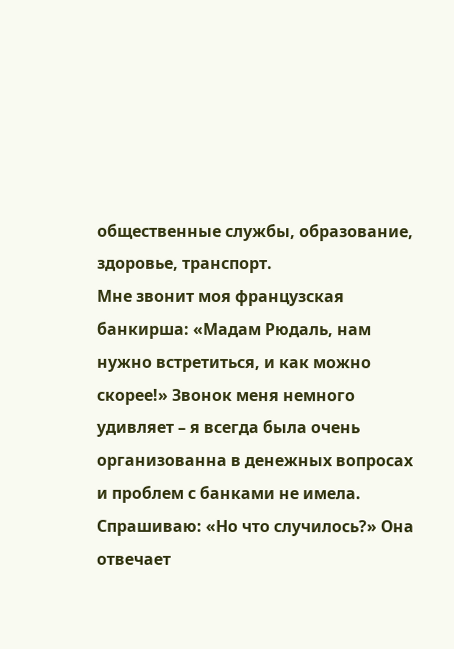общественные службы, образование, здоровье, транспорт.
Мне звонит моя французская банкирша: «Мадам Рюдаль, нам нужно встретиться, и как можно скорее!» Звонок меня немного удивляет – я всегда была очень организованна в денежных вопросах и проблем с банками не имела. Спрашиваю: «Но что случилось?» Она отвечает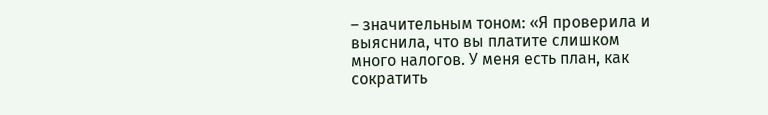– значительным тоном: «Я проверила и выяснила, что вы платите слишком много налогов. У меня есть план, как сократить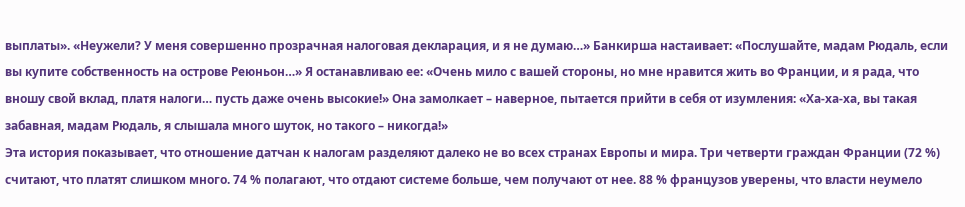выплаты». «Неужели? У меня совершенно прозрачная налоговая декларация, и я не думаю…» Банкирша настаивает: «Послушайте, мадам Рюдаль, если вы купите собственность на острове Реюньон…» Я останавливаю ее: «Очень мило с вашей стороны, но мне нравится жить во Франции, и я рада, что вношу свой вклад, платя налоги… пусть даже очень высокие!» Она замолкает – наверное, пытается прийти в себя от изумления: «Ха-ха-ха, вы такая забавная, мадам Рюдаль, я слышала много шуток, но такого – никогда!»
Эта история показывает, что отношение датчан к налогам разделяют далеко не во всех странах Европы и мира. Три четверти граждан Франции (72 %) считают, что платят слишком много. 74 % полагают, что отдают системе больше, чем получают от нее. 88 % французов уверены, что власти неумело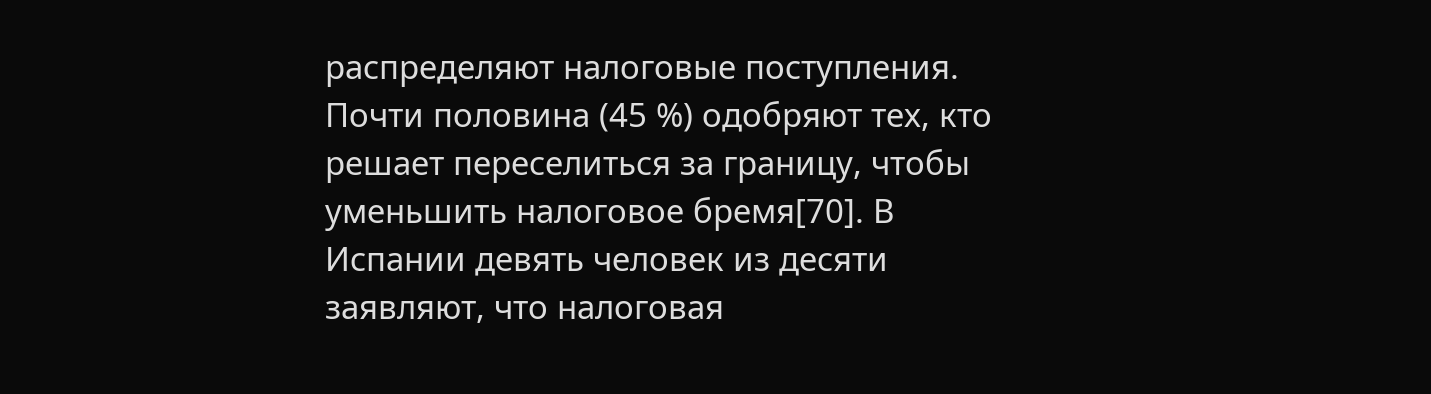распределяют налоговые поступления. Почти половина (45 %) одобряют тех, кто решает переселиться за границу, чтобы уменьшить налоговое бремя[70]. В Испании девять человек из десяти заявляют, что налоговая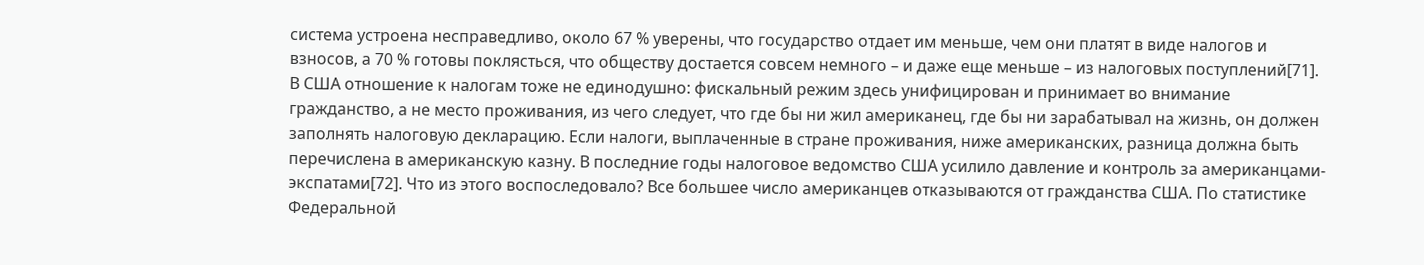система устроена несправедливо, около 67 % уверены, что государство отдает им меньше, чем они платят в виде налогов и взносов, а 70 % готовы поклясться, что обществу достается совсем немного – и даже еще меньше – из налоговых поступлений[71]. В США отношение к налогам тоже не единодушно: фискальный режим здесь унифицирован и принимает во внимание гражданство, а не место проживания, из чего следует, что где бы ни жил американец, где бы ни зарабатывал на жизнь, он должен заполнять налоговую декларацию. Если налоги, выплаченные в стране проживания, ниже американских, разница должна быть перечислена в американскую казну. В последние годы налоговое ведомство США усилило давление и контроль за американцами-экспатами[72]. Что из этого воспоследовало? Все большее число американцев отказываются от гражданства США. По статистике Федеральной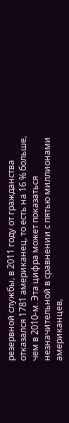резервной службы, в 2011 году от гражданства отказался 1781 американец, то есть на 16 % больше, чем в 2010-м. Эта цифра может показаться незначительной в сравнении с пятью миллионами американцев,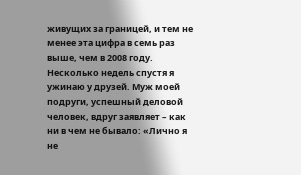живущих за границей, и тем не менее эта цифра в семь раз выше, чем в 2008 году.
Несколько недель спустя я ужинаю у друзей. Муж моей подруги, успешный деловой человек, вдруг заявляет – как ни в чем не бывало: «Лично я не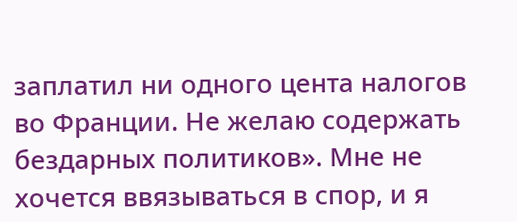заплатил ни одного цента налогов во Франции. Не желаю содержать бездарных политиков». Мне не хочется ввязываться в спор, и я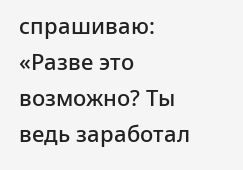спрашиваю: «Разве это возможно? Ты ведь заработал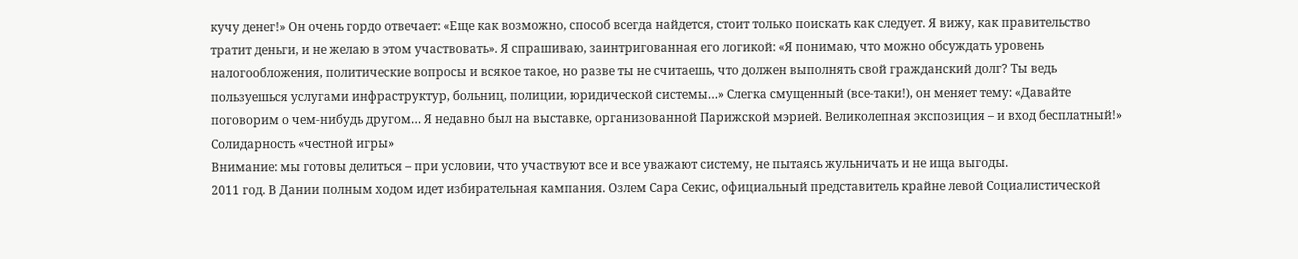кучу денег!» Он очень гордо отвечает: «Еще как возможно, способ всегда найдется, стоит только поискать как следует. Я вижу, как правительство тратит деньги, и не желаю в этом участвовать». Я спрашиваю, заинтригованная его логикой: «Я понимаю, что можно обсуждать уровень налогообложения, политические вопросы и всякое такое, но разве ты не считаешь, что должен выполнять свой гражданский долг? Ты ведь пользуешься услугами инфраструктур, больниц, полиции, юридической системы…» Слегка смущенный (все-таки!), он меняет тему: «Давайте поговорим о чем-нибудь другом… Я недавно был на выставке, организованной Парижской мэрией. Великолепная экспозиция – и вход бесплатный!»
Солидарность «честной игры»
Внимание: мы готовы делиться – при условии, что участвуют все и все уважают систему, не пытаясь жульничать и не ища выгоды.
2011 год. В Дании полным ходом идет избирательная кампания. Озлем Сара Секис, официальный представитель крайне левой Социалистической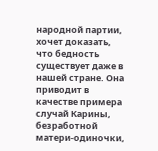народной партии, хочет доказать, что бедность существует даже в нашей стране. Она приводит в качестве примера случай Карины, безработной матери-одиночки,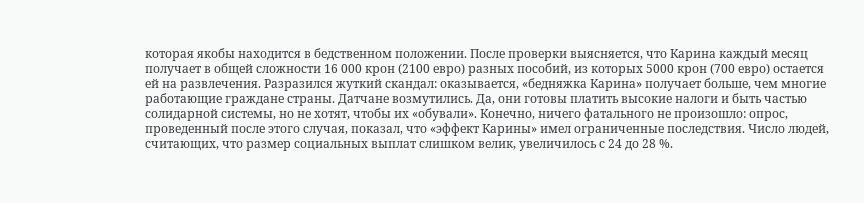которая якобы находится в бедственном положении. После проверки выясняется, что Карина каждый месяц получает в общей сложности 16 000 крон (2100 евро) разных пособий, из которых 5000 крон (700 евро) остается ей на развлечения. Разразился жуткий скандал: оказывается, «бедняжка Карина» получает больше, чем многие работающие граждане страны. Датчане возмутились. Да, они готовы платить высокие налоги и быть частью солидарной системы, но не хотят, чтобы их «обували». Конечно, ничего фатального не произошло: опрос, проведенный после этого случая, показал, что «эффект Карины» имел ограниченные последствия. Число людей, считающих, что размер социальных выплат слишком велик, увеличилось с 24 до 28 %.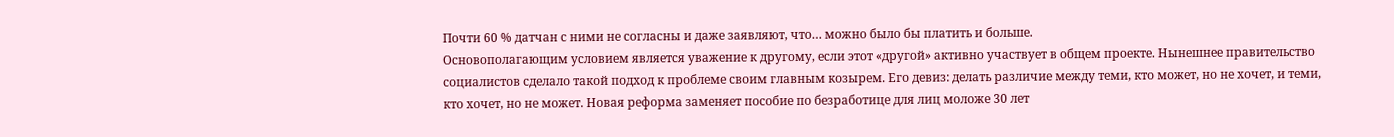Почти 60 % датчан с ними не согласны и даже заявляют, что… можно было бы платить и больше.
Основополагающим условием является уважение к другому, если этот «другой» активно участвует в общем проекте. Нынешнее правительство социалистов сделало такой подход к проблеме своим главным козырем. Его девиз: делать различие между теми, кто может, но не хочет, и теми, кто хочет, но не может. Новая реформа заменяет пособие по безработице для лиц моложе 30 лет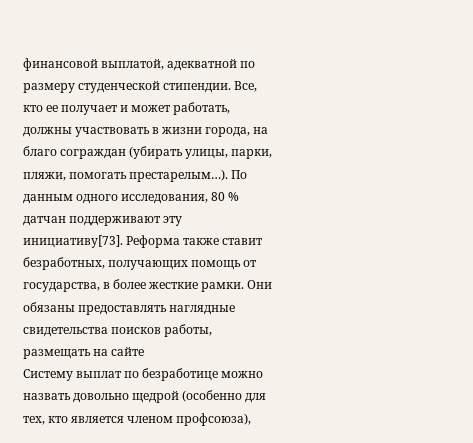финансовой выплатой, адекватной по размеру студенческой стипендии. Все, кто ее получает и может работать, должны участвовать в жизни города, на благо сограждан (убирать улицы, парки, пляжи, помогать престарелым…). По данным одного исследования, 80 % датчан поддерживают эту инициативу[73]. Реформа также ставит безработных, получающих помощь от государства, в более жесткие рамки. Они обязаны предоставлять наглядные свидетельства поисков работы, размещать на сайте
Систему выплат по безработице можно назвать довольно щедрой (особенно для тех, кто является членом профсоюза),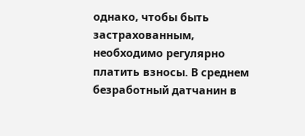однако, чтобы быть застрахованным, необходимо регулярно платить взносы. В среднем безработный датчанин в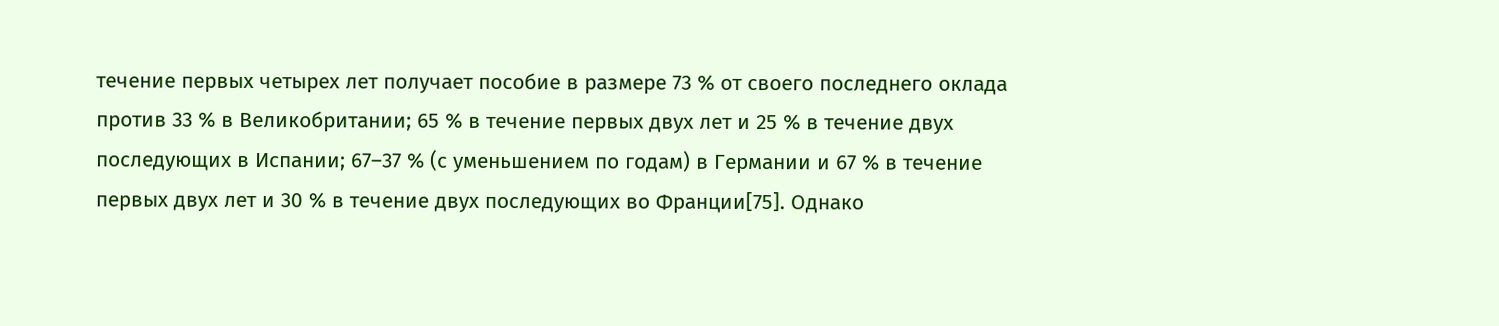течение первых четырех лет получает пособие в размере 73 % от своего последнего оклада против 33 % в Великобритании; 65 % в течение первых двух лет и 25 % в течение двух последующих в Испании; 67–37 % (с уменьшением по годам) в Германии и 67 % в течение первых двух лет и 30 % в течение двух последующих во Франции[75]. Однако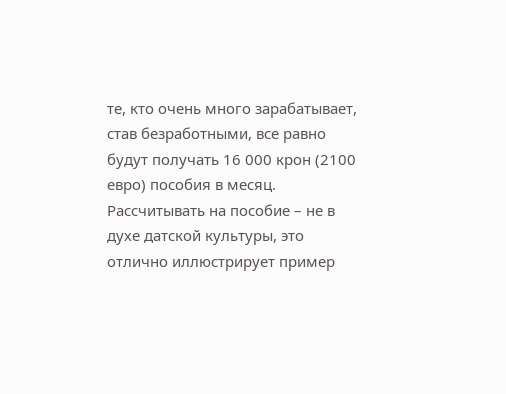те, кто очень много зарабатывает, став безработными, все равно будут получать 16 000 крон (2100 евро) пособия в месяц. Рассчитывать на пособие – не в духе датской культуры, это отлично иллюстрирует пример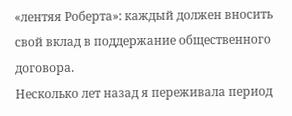«лентяя Роберта»: каждый должен вносить свой вклад в поддержание общественного договора.
Несколько лет назад я переживала период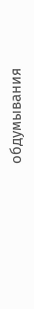обдумывания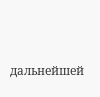дальнейшей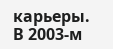карьеры. В 2003-м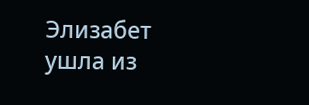Элизабет ушла из